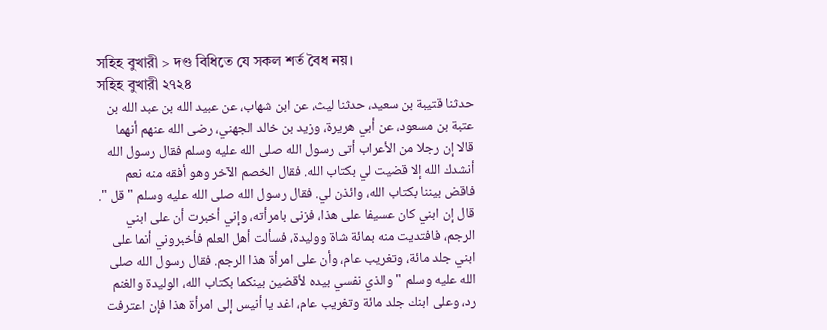সহিহ বুখারী > দণ্ড বিধিতে যে সকল শর্ত বৈধ নয়।
সহিহ বুখারী ২৭২৪
حدثنا قتيبة بن سعيد، حدثنا ليث، عن ابن شهاب، عن عبيد الله بن عبد الله بن عتبة بن مسعود، عن أبي هريرة، وزيد بن خالد الجهني، رضى الله عنهم أنهما قالا إن رجلا من الأعراب أتى رسول الله صلى الله عليه وسلم فقال رسول الله أنشدك الله إلا قضيت لي بكتاب الله. فقال الخصم الآخر وهو أفقه منه نعم فاقض بيننا بكتاب الله، وائذن لي. فقال رسول الله صلى الله عليه وسلم " قل ". قال إن ابني كان عسيفا على هذا، فزنى بامرأته، وإني أخبرت أن على ابني الرجم، فافتديت منه بمائة شاة ووليدة، فسألت أهل العلم فأخبروني أنما على ابني جلد مائة، وتغريب عام، وأن على امرأة هذا الرجم. فقال رسول الله صلى الله عليه وسلم " والذي نفسي بيده لأقضين بينكما بكتاب الله، الوليدة والغنم رد، وعلى ابنك جلد مائة وتغريب عام، اغد يا أنيس إلى امرأة هذا فإن اعترفت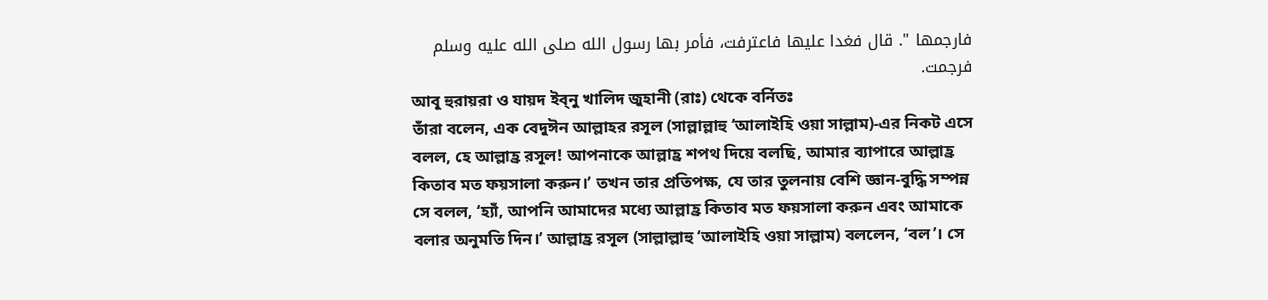فارجمها ". قال فغدا عليها فاعترفت، فأمر بها رسول الله صلى الله عليه وسلم فرجمت.
আবূ হুরায়রা ও যায়দ ইব্নু খালিদ জুহানী (রাঃ) থেকে বর্নিতঃ
তাঁরা বলেন, এক বেদুঈন আল্লাহর রসূল (সাল্লাল্লাহু ‘আলাইহি ওয়া সাল্লাম)-এর নিকট এসে বলল, হে আল্লাহ্র রসূল! আপনাকে আল্লাহ্র শপথ দিয়ে বলছি, আমার ব্যাপারে আল্লাহ্র কিতাব মত ফয়সালা করুন।’ তখন তার প্রতিপক্ষ, যে তার তুলনায় বেশি জ্ঞান-বুদ্ধি সম্পন্ন সে বলল, ‘হ্যাঁ, আপনি আমাদের মধ্যে আল্লাহ্র কিতাব মত ফয়সালা করুন এবং আমাকে বলার অনুমতি দিন।’ আল্লাহ্র রসূল (সাল্লাল্লাহু ‘আলাইহি ওয়া সাল্লাম) বললেন, ‘বল’। সে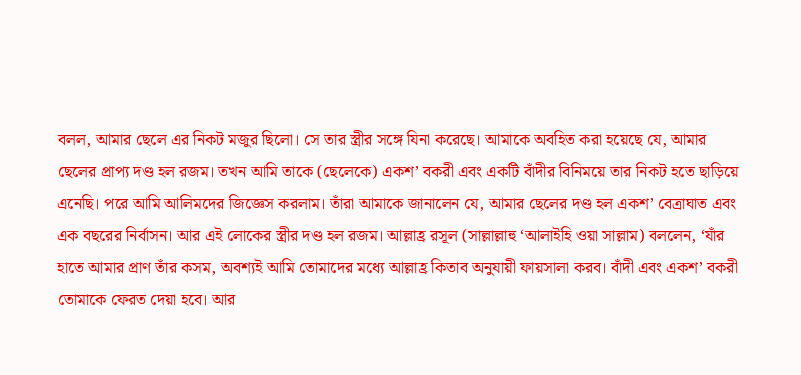বলল, আমার ছেলে এর নিকট মজুর ছিলো। সে তার স্ত্রীর সঙ্গে যিনা করেছে। আমাকে অবহিত করা হয়েছে যে, আমার ছেলের প্রাপ্য দণ্ড হল রজম। তখন আমি তাকে (ছেলেকে) একশ’ বকরী এবং একটি বাঁদীর বিনিময়ে তার নিকট হতে ছাড়িয়ে এনেছি। পরে আমি আলিমদের জিজ্ঞেস করলাম। তাঁরা আমাকে জানালেন যে, আমার ছেলের দণ্ড হল একশ’ বেত্রাঘাত এবং এক বছরের নির্বাসন। আর এই লোকের স্ত্রীর দণ্ড হল রজম। আল্লাহ্র রসূল (সাল্লাল্লাহু ‘আলাইহি ওয়া সাল্লাম) বললেন, ‘যাঁর হাতে আমার প্রাণ তাঁর কসম, অবশ্যই আমি তোমাদের মধ্যে আল্লাহ্র কিতাব অনুযায়ী ফায়সালা করব। বাঁদী এবং একশ’ বকরী তোমাকে ফেরত দেয়া হবে। আর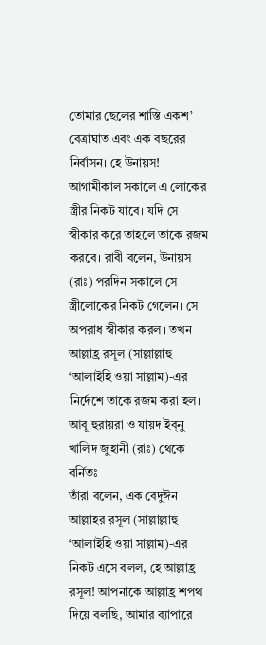তোমার ছেলের শাস্তি একশ’ বেত্রাঘাত এবং এক বছরের নির্বাসন। হে উনায়স! আগামীকাল সকালে এ লোকের স্ত্রীর নিকট যাবে। যদি সে স্বীকার করে তাহলে তাকে রজম করবে। রাবী বলেন, উনায়স (রাঃ) পরদিন সকালে সে স্ত্রীলোকের নিকট গেলেন। সে অপরাধ স্বীকার করল। তখন আল্লাহ্র রসূল (সাল্লাল্লাহু ‘আলাইহি ওয়া সাল্লাম)-এর নির্দেশে তাকে রজম করা হল।
আবূ হুরায়রা ও যায়দ ইব্নু খালিদ জুহানী (রাঃ) থেকে বর্নিতঃ
তাঁরা বলেন, এক বেদুঈন আল্লাহর রসূল (সাল্লাল্লাহু ‘আলাইহি ওয়া সাল্লাম)-এর নিকট এসে বলল, হে আল্লাহ্র রসূল! আপনাকে আল্লাহ্র শপথ দিয়ে বলছি, আমার ব্যাপারে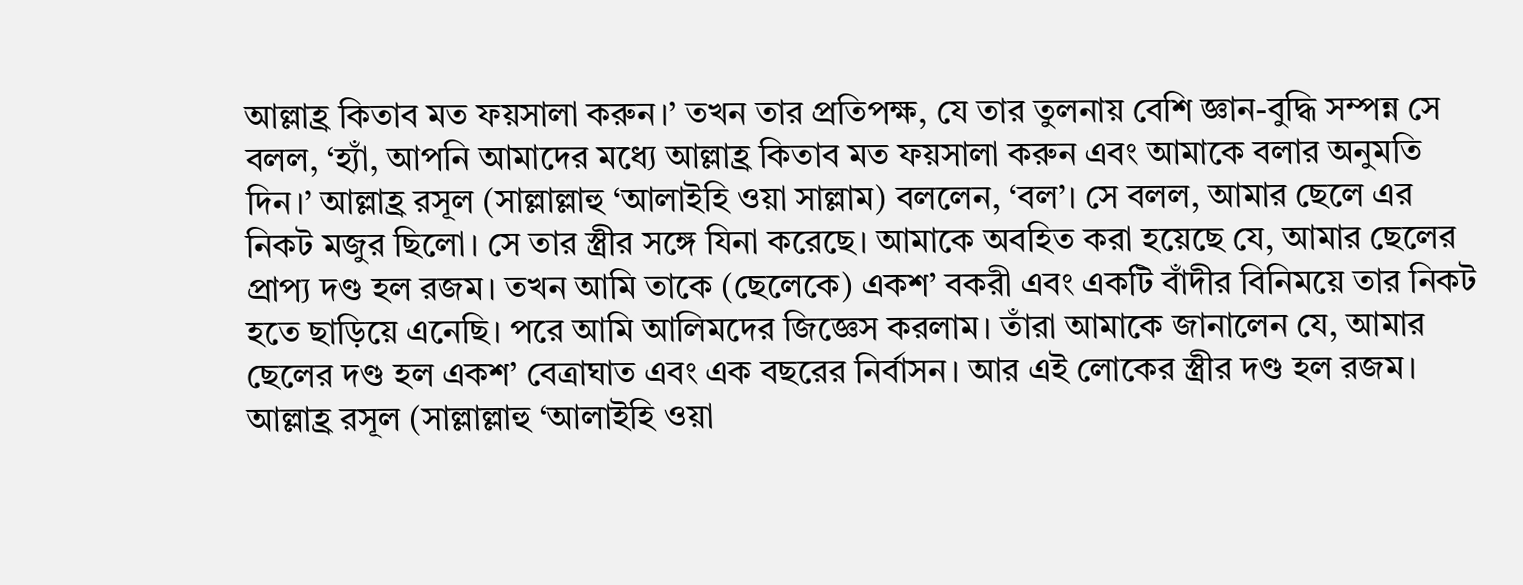আল্লাহ্র কিতাব মত ফয়সালা করুন।’ তখন তার প্রতিপক্ষ, যে তার তুলনায় বেশি জ্ঞান-বুদ্ধি সম্পন্ন সে বলল, ‘হ্যাঁ, আপনি আমাদের মধ্যে আল্লাহ্র কিতাব মত ফয়সালা করুন এবং আমাকে বলার অনুমতি দিন।’ আল্লাহ্র রসূল (সাল্লাল্লাহু ‘আলাইহি ওয়া সাল্লাম) বললেন, ‘বল’। সে বলল, আমার ছেলে এর নিকট মজুর ছিলো। সে তার স্ত্রীর সঙ্গে যিনা করেছে। আমাকে অবহিত করা হয়েছে যে, আমার ছেলের প্রাপ্য দণ্ড হল রজম। তখন আমি তাকে (ছেলেকে) একশ’ বকরী এবং একটি বাঁদীর বিনিময়ে তার নিকট হতে ছাড়িয়ে এনেছি। পরে আমি আলিমদের জিজ্ঞেস করলাম। তাঁরা আমাকে জানালেন যে, আমার ছেলের দণ্ড হল একশ’ বেত্রাঘাত এবং এক বছরের নির্বাসন। আর এই লোকের স্ত্রীর দণ্ড হল রজম। আল্লাহ্র রসূল (সাল্লাল্লাহু ‘আলাইহি ওয়া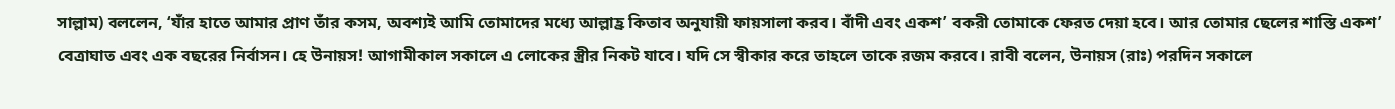সাল্লাম) বললেন, ‘যাঁর হাতে আমার প্রাণ তাঁর কসম, অবশ্যই আমি তোমাদের মধ্যে আল্লাহ্র কিতাব অনুযায়ী ফায়সালা করব। বাঁদী এবং একশ’ বকরী তোমাকে ফেরত দেয়া হবে। আর তোমার ছেলের শাস্তি একশ’ বেত্রাঘাত এবং এক বছরের নির্বাসন। হে উনায়স! আগামীকাল সকালে এ লোকের স্ত্রীর নিকট যাবে। যদি সে স্বীকার করে তাহলে তাকে রজম করবে। রাবী বলেন, উনায়স (রাঃ) পরদিন সকালে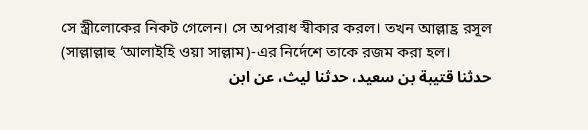সে স্ত্রীলোকের নিকট গেলেন। সে অপরাধ স্বীকার করল। তখন আল্লাহ্র রসূল (সাল্লাল্লাহু ‘আলাইহি ওয়া সাল্লাম)-এর নির্দেশে তাকে রজম করা হল।
حدثنا قتيبة بن سعيد، حدثنا ليث، عن ابن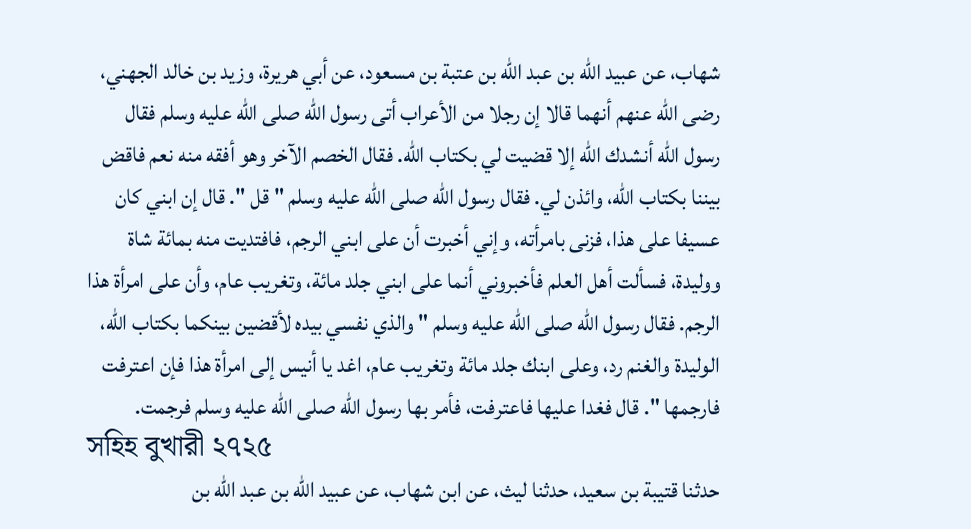شهاب، عن عبيد الله بن عبد الله بن عتبة بن مسعود، عن أبي هريرة، وزيد بن خالد الجهني، رضى الله عنهم أنهما قالا إن رجلا من الأعراب أتى رسول الله صلى الله عليه وسلم فقال رسول الله أنشدك الله إلا قضيت لي بكتاب الله. فقال الخصم الآخر وهو أفقه منه نعم فاقض بيننا بكتاب الله، وائذن لي. فقال رسول الله صلى الله عليه وسلم " قل ". قال إن ابني كان عسيفا على هذا، فزنى بامرأته، وإني أخبرت أن على ابني الرجم، فافتديت منه بمائة شاة ووليدة، فسألت أهل العلم فأخبروني أنما على ابني جلد مائة، وتغريب عام، وأن على امرأة هذا الرجم. فقال رسول الله صلى الله عليه وسلم " والذي نفسي بيده لأقضين بينكما بكتاب الله، الوليدة والغنم رد، وعلى ابنك جلد مائة وتغريب عام، اغد يا أنيس إلى امرأة هذا فإن اعترفت فارجمها ". قال فغدا عليها فاعترفت، فأمر بها رسول الله صلى الله عليه وسلم فرجمت.
সহিহ বুখারী ২৭২৫
حدثنا قتيبة بن سعيد، حدثنا ليث، عن ابن شهاب، عن عبيد الله بن عبد الله بن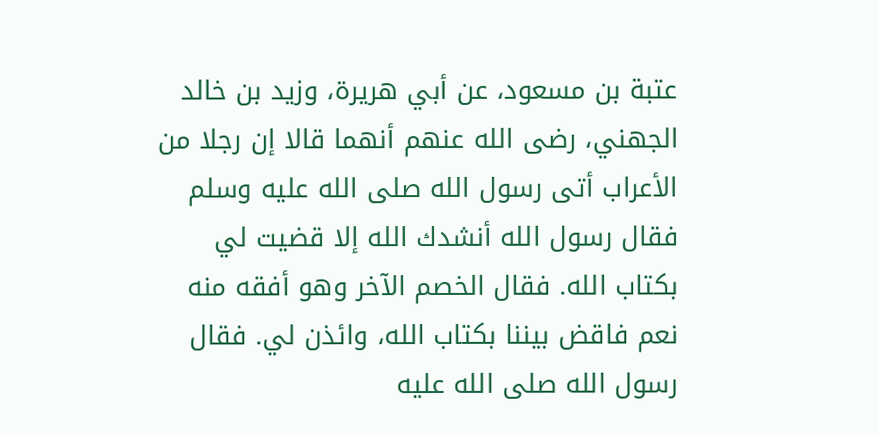عتبة بن مسعود، عن أبي هريرة، وزيد بن خالد الجهني، رضى الله عنهم أنهما قالا إن رجلا من الأعراب أتى رسول الله صلى الله عليه وسلم فقال رسول الله أنشدك الله إلا قضيت لي بكتاب الله. فقال الخصم الآخر وهو أفقه منه نعم فاقض بيننا بكتاب الله، وائذن لي. فقال رسول الله صلى الله عليه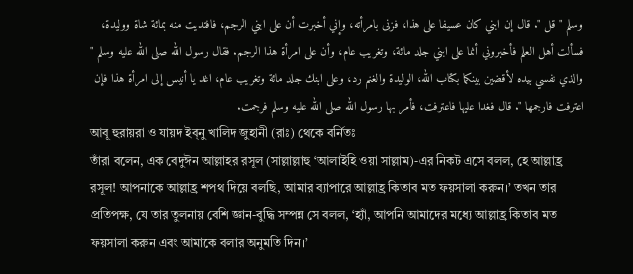وسلم " قل ". قال إن ابني كان عسيفا على هذا، فزنى بامرأته، وإني أخبرت أن على ابني الرجم، فافتديت منه بمائة شاة ووليدة، فسألت أهل العلم فأخبروني أنما على ابني جلد مائة، وتغريب عام، وأن على امرأة هذا الرجم. فقال رسول الله صلى الله عليه وسلم " والذي نفسي بيده لأقضين بينكما بكتاب الله، الوليدة والغنم رد، وعلى ابنك جلد مائة وتغريب عام، اغد يا أنيس إلى امرأة هذا فإن اعترفت فارجمها ". قال فغدا عليها فاعترفت، فأمر بها رسول الله صلى الله عليه وسلم فرجمت.
আবূ হুরায়রা ও যায়দ ইব্নু খালিদ জুহানী (রাঃ) থেকে বর্নিতঃ
তাঁরা বলেন, এক বেদুঈন আল্লাহর রসূল (সাল্লাল্লাহু ‘আলাইহি ওয়া সাল্লাম)-এর নিকট এসে বলল, হে আল্লাহ্র রসূল! আপনাকে আল্লাহ্র শপথ দিয়ে বলছি, আমার ব্যাপারে আল্লাহ্র কিতাব মত ফয়সালা করুন।’ তখন তার প্রতিপক্ষ, যে তার তুলনায় বেশি জ্ঞান-বুদ্ধি সম্পন্ন সে বলল, ‘হ্যাঁ, আপনি আমাদের মধ্যে আল্লাহ্র কিতাব মত ফয়সালা করুন এবং আমাকে বলার অনুমতি দিন।’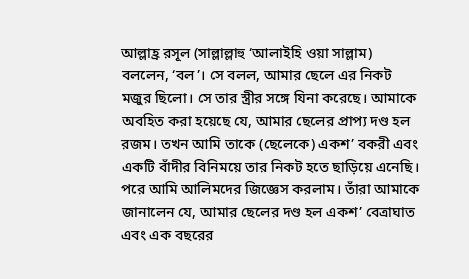আল্লাহ্র রসূল (সাল্লাল্লাহু ‘আলাইহি ওয়া সাল্লাম) বললেন, ‘বল’। সে বলল, আমার ছেলে এর নিকট মজুর ছিলো। সে তার স্ত্রীর সঙ্গে যিনা করেছে। আমাকে অবহিত করা হয়েছে যে, আমার ছেলের প্রাপ্য দণ্ড হল রজম। তখন আমি তাকে (ছেলেকে) একশ’ বকরী এবং একটি বাঁদীর বিনিময়ে তার নিকট হতে ছাড়িয়ে এনেছি। পরে আমি আলিমদের জিজ্ঞেস করলাম। তাঁরা আমাকে জানালেন যে, আমার ছেলের দণ্ড হল একশ’ বেত্রাঘাত এবং এক বছরের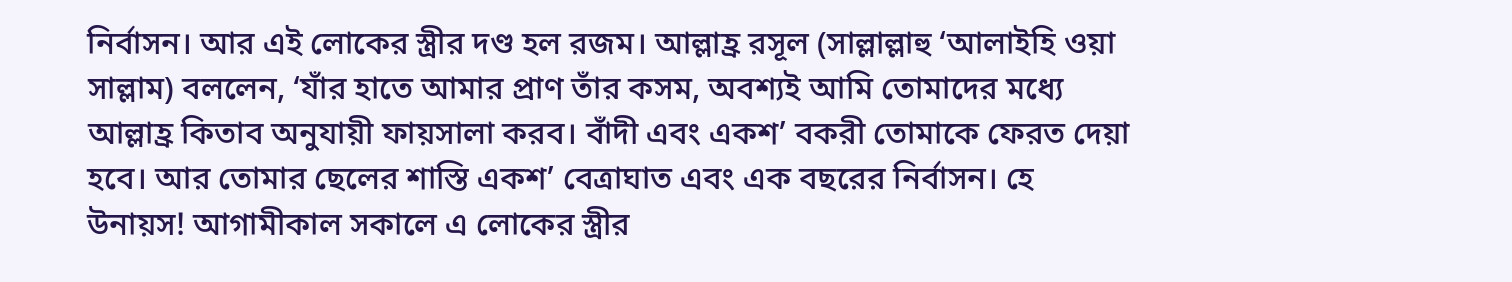নির্বাসন। আর এই লোকের স্ত্রীর দণ্ড হল রজম। আল্লাহ্র রসূল (সাল্লাল্লাহু ‘আলাইহি ওয়া সাল্লাম) বললেন, ‘যাঁর হাতে আমার প্রাণ তাঁর কসম, অবশ্যই আমি তোমাদের মধ্যে আল্লাহ্র কিতাব অনুযায়ী ফায়সালা করব। বাঁদী এবং একশ’ বকরী তোমাকে ফেরত দেয়া হবে। আর তোমার ছেলের শাস্তি একশ’ বেত্রাঘাত এবং এক বছরের নির্বাসন। হে উনায়স! আগামীকাল সকালে এ লোকের স্ত্রীর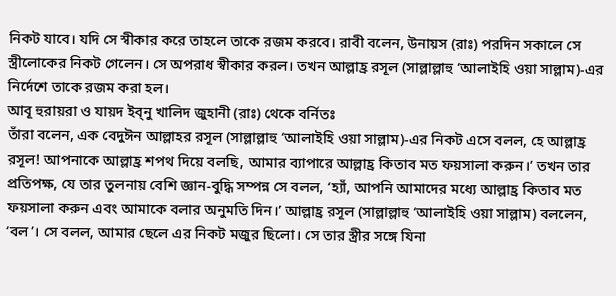নিকট যাবে। যদি সে স্বীকার করে তাহলে তাকে রজম করবে। রাবী বলেন, উনায়স (রাঃ) পরদিন সকালে সে স্ত্রীলোকের নিকট গেলেন। সে অপরাধ স্বীকার করল। তখন আল্লাহ্র রসূল (সাল্লাল্লাহু ‘আলাইহি ওয়া সাল্লাম)-এর নির্দেশে তাকে রজম করা হল।
আবূ হুরায়রা ও যায়দ ইব্নু খালিদ জুহানী (রাঃ) থেকে বর্নিতঃ
তাঁরা বলেন, এক বেদুঈন আল্লাহর রসূল (সাল্লাল্লাহু ‘আলাইহি ওয়া সাল্লাম)-এর নিকট এসে বলল, হে আল্লাহ্র রসূল! আপনাকে আল্লাহ্র শপথ দিয়ে বলছি, আমার ব্যাপারে আল্লাহ্র কিতাব মত ফয়সালা করুন।’ তখন তার প্রতিপক্ষ, যে তার তুলনায় বেশি জ্ঞান-বুদ্ধি সম্পন্ন সে বলল, ‘হ্যাঁ, আপনি আমাদের মধ্যে আল্লাহ্র কিতাব মত ফয়সালা করুন এবং আমাকে বলার অনুমতি দিন।’ আল্লাহ্র রসূল (সাল্লাল্লাহু ‘আলাইহি ওয়া সাল্লাম) বললেন, ‘বল’। সে বলল, আমার ছেলে এর নিকট মজুর ছিলো। সে তার স্ত্রীর সঙ্গে যিনা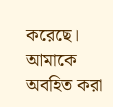করেছে। আমাকে অবহিত করা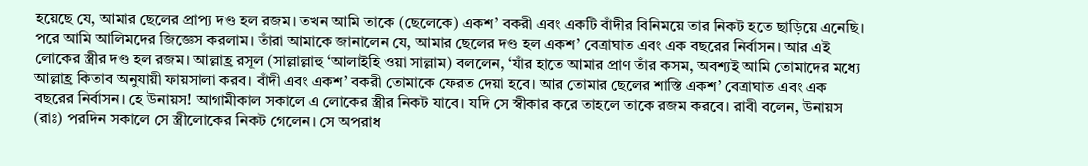হয়েছে যে, আমার ছেলের প্রাপ্য দণ্ড হল রজম। তখন আমি তাকে (ছেলেকে) একশ’ বকরী এবং একটি বাঁদীর বিনিময়ে তার নিকট হতে ছাড়িয়ে এনেছি। পরে আমি আলিমদের জিজ্ঞেস করলাম। তাঁরা আমাকে জানালেন যে, আমার ছেলের দণ্ড হল একশ’ বেত্রাঘাত এবং এক বছরের নির্বাসন। আর এই লোকের স্ত্রীর দণ্ড হল রজম। আল্লাহ্র রসূল (সাল্লাল্লাহু ‘আলাইহি ওয়া সাল্লাম) বললেন, ‘যাঁর হাতে আমার প্রাণ তাঁর কসম, অবশ্যই আমি তোমাদের মধ্যে আল্লাহ্র কিতাব অনুযায়ী ফায়সালা করব। বাঁদী এবং একশ’ বকরী তোমাকে ফেরত দেয়া হবে। আর তোমার ছেলের শাস্তি একশ’ বেত্রাঘাত এবং এক বছরের নির্বাসন। হে উনায়স! আগামীকাল সকালে এ লোকের স্ত্রীর নিকট যাবে। যদি সে স্বীকার করে তাহলে তাকে রজম করবে। রাবী বলেন, উনায়স (রাঃ) পরদিন সকালে সে স্ত্রীলোকের নিকট গেলেন। সে অপরাধ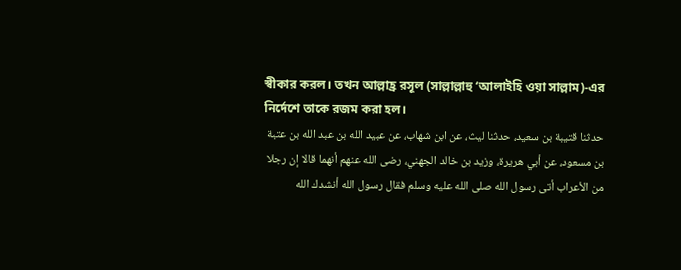স্বীকার করল। তখন আল্লাহ্র রসূল (সাল্লাল্লাহু ‘আলাইহি ওয়া সাল্লাম)-এর নির্দেশে তাকে রজম করা হল।
حدثنا قتيبة بن سعيد، حدثنا ليث، عن ابن شهاب، عن عبيد الله بن عبد الله بن عتبة بن مسعود، عن أبي هريرة، وزيد بن خالد الجهني، رضى الله عنهم أنهما قالا إن رجلا من الأعراب أتى رسول الله صلى الله عليه وسلم فقال رسول الله أنشدك الله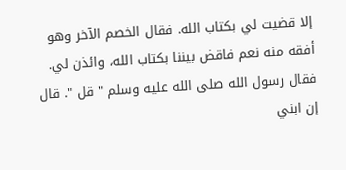إلا قضيت لي بكتاب الله. فقال الخصم الآخر وهو أفقه منه نعم فاقض بيننا بكتاب الله، وائذن لي. فقال رسول الله صلى الله عليه وسلم " قل ". قال إن ابني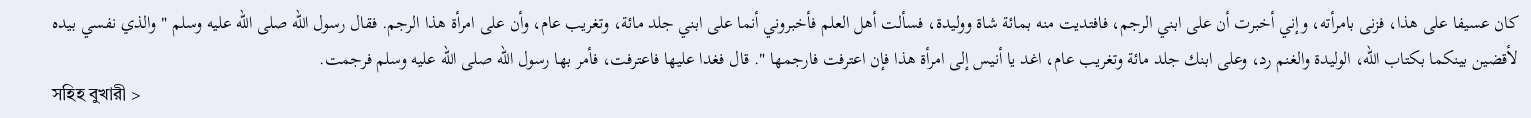كان عسيفا على هذا، فزنى بامرأته، وإني أخبرت أن على ابني الرجم، فافتديت منه بمائة شاة ووليدة، فسألت أهل العلم فأخبروني أنما على ابني جلد مائة، وتغريب عام، وأن على امرأة هذا الرجم. فقال رسول الله صلى الله عليه وسلم " والذي نفسي بيده لأقضين بينكما بكتاب الله، الوليدة والغنم رد، وعلى ابنك جلد مائة وتغريب عام، اغد يا أنيس إلى امرأة هذا فإن اعترفت فارجمها ". قال فغدا عليها فاعترفت، فأمر بها رسول الله صلى الله عليه وسلم فرجمت.
সহিহ বুখারী >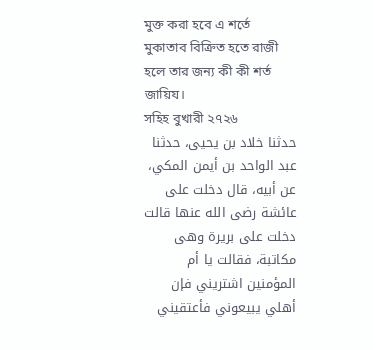মুক্ত করা হবে এ শর্তে মুকাতাব বিক্রিত হতে রাজী হলে তার জন্য কী কী শর্ত জায়িয।
সহিহ বুখারী ২৭২৬
حدثنا خلاد بن يحيى، حدثنا عبد الواحد بن أيمن المكي، عن أبيه، قال دخلت على عائشة رضى الله عنها قالت دخلت على بريرة وهى مكاتبة، فقالت يا أم المؤمنين اشتريني فإن أهلي يبيعوني فأعتقيني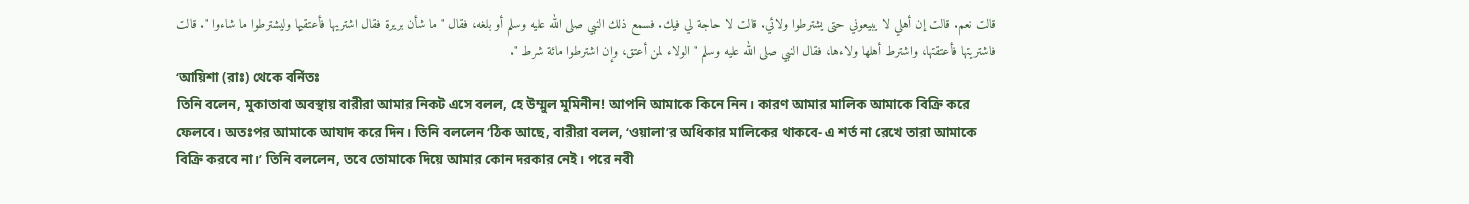قالت نعم. قالت إن أهلي لا يبيعوني حتى يشترطوا ولائي. قالت لا حاجة لي فيك. فسمع ذلك النبي صلى الله عليه وسلم أو بلغه، فقال " ما شأن بريرة فقال اشتريها فأعتقيها وليشترطوا ما شاءوا ". قالت فاشتريتها فأعتقتها، واشترط أهلها ولاءها، فقال النبي صلى الله عليه وسلم " الولاء لمن أعتق، وإن اشترطوا مائة شرط ".
‘আয়িশা (রাঃ) থেকে বর্নিতঃ
তিনি বলেন, মুকাতাবা অবস্থায় বারীরা আমার নিকট এসে বলল, হে উম্মুল মুমিনীন! আপনি আমাকে কিনে নিন। কারণ আমার মালিক আমাকে বিক্রি করে ফেলবে। অতঃপর আমাকে আযাদ করে দিন। তিনি বললেন ‘ঠিক আছে, বারীরা বলল, ‘ওয়ালা’র অধিকার মালিকের থাকবে- এ শর্ত না রেখে তারা আমাকে বিক্রি করবে না।’ তিনি বললেন, তবে তোমাকে দিয়ে আমার কোন দরকার নেই। পরে নবী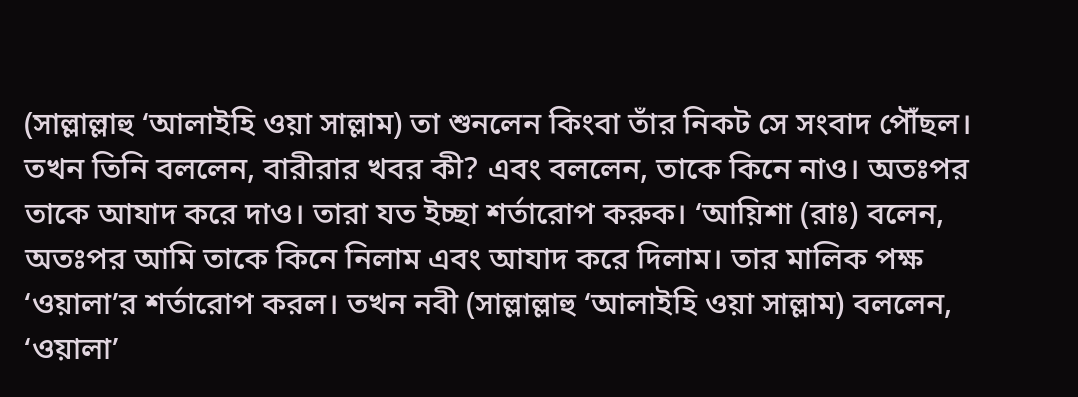(সাল্লাল্লাহু ‘আলাইহি ওয়া সাল্লাম) তা শুনলেন কিংবা তাঁর নিকট সে সংবাদ পৌঁছল। তখন তিনি বললেন, বারীরার খবর কী? এবং বললেন, তাকে কিনে নাও। অতঃপর তাকে আযাদ করে দাও। তারা যত ইচ্ছা শর্তারোপ করুক। ‘আয়িশা (রাঃ) বলেন, অতঃপর আমি তাকে কিনে নিলাম এবং আযাদ করে দিলাম। তার মালিক পক্ষ ‘ওয়ালা’র শর্তারোপ করল। তখন নবী (সাল্লাল্লাহু ‘আলাইহি ওয়া সাল্লাম) বললেন, ‘ওয়ালা’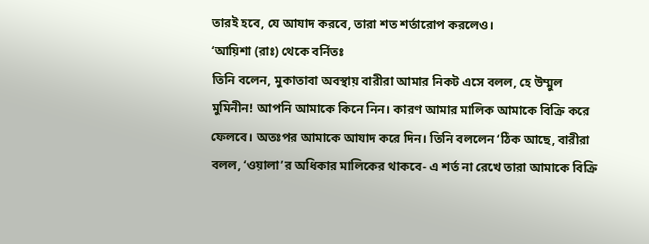তারই হবে, যে আযাদ করবে, তারা শত শর্তারোপ করলেও।
‘আয়িশা (রাঃ) থেকে বর্নিতঃ
তিনি বলেন, মুকাতাবা অবস্থায় বারীরা আমার নিকট এসে বলল, হে উম্মুল মুমিনীন! আপনি আমাকে কিনে নিন। কারণ আমার মালিক আমাকে বিক্রি করে ফেলবে। অতঃপর আমাকে আযাদ করে দিন। তিনি বললেন ‘ঠিক আছে, বারীরা বলল, ‘ওয়ালা’র অধিকার মালিকের থাকবে- এ শর্ত না রেখে তারা আমাকে বিক্রি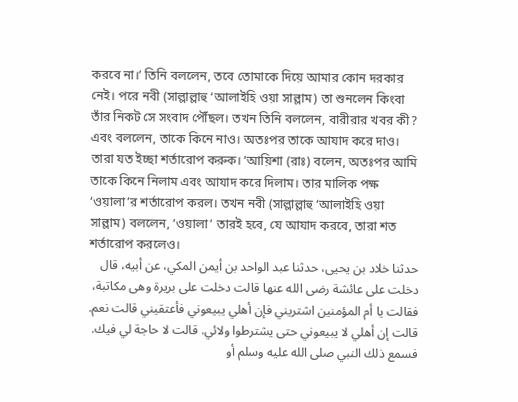করবে না।’ তিনি বললেন, তবে তোমাকে দিয়ে আমার কোন দরকার নেই। পরে নবী (সাল্লাল্লাহু ‘আলাইহি ওয়া সাল্লাম) তা শুনলেন কিংবা তাঁর নিকট সে সংবাদ পৌঁছল। তখন তিনি বললেন, বারীরার খবর কী? এবং বললেন, তাকে কিনে নাও। অতঃপর তাকে আযাদ করে দাও। তারা যত ইচ্ছা শর্তারোপ করুক। ‘আয়িশা (রাঃ) বলেন, অতঃপর আমি তাকে কিনে নিলাম এবং আযাদ করে দিলাম। তার মালিক পক্ষ ‘ওয়ালা’র শর্তারোপ করল। তখন নবী (সাল্লাল্লাহু ‘আলাইহি ওয়া সাল্লাম) বললেন, ‘ওয়ালা’ তারই হবে, যে আযাদ করবে, তারা শত শর্তারোপ করলেও।
حدثنا خلاد بن يحيى، حدثنا عبد الواحد بن أيمن المكي، عن أبيه، قال دخلت على عائشة رضى الله عنها قالت دخلت على بريرة وهى مكاتبة، فقالت يا أم المؤمنين اشتريني فإن أهلي يبيعوني فأعتقيني قالت نعم. قالت إن أهلي لا يبيعوني حتى يشترطوا ولائي. قالت لا حاجة لي فيك. فسمع ذلك النبي صلى الله عليه وسلم أو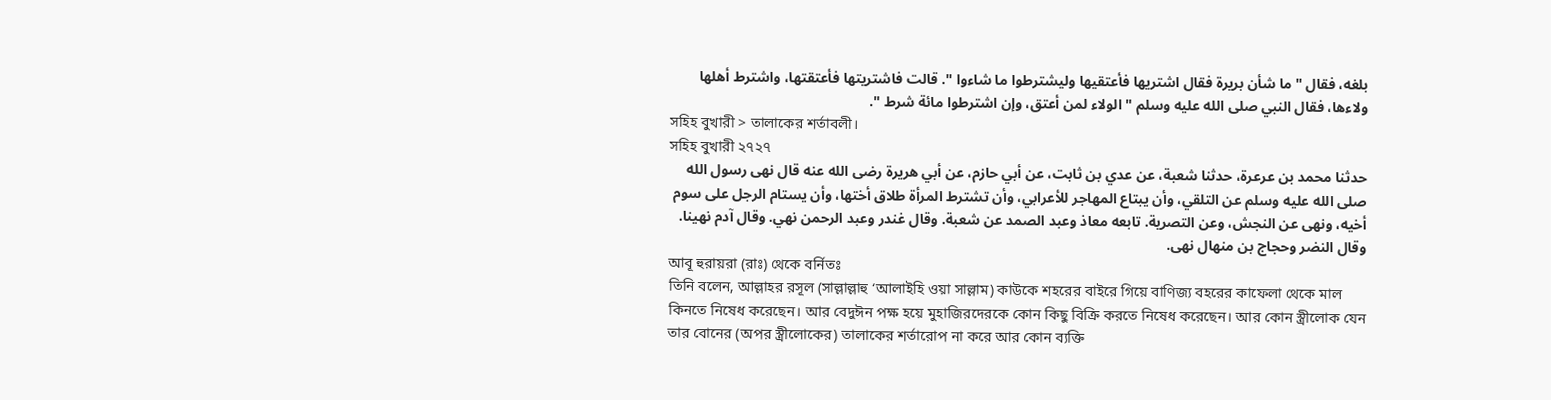بلغه، فقال " ما شأن بريرة فقال اشتريها فأعتقيها وليشترطوا ما شاءوا ". قالت فاشتريتها فأعتقتها، واشترط أهلها ولاءها، فقال النبي صلى الله عليه وسلم " الولاء لمن أعتق، وإن اشترطوا مائة شرط ".
সহিহ বুখারী > তালাকের শর্তাবলী।
সহিহ বুখারী ২৭২৭
حدثنا محمد بن عرعرة، حدثنا شعبة، عن عدي بن ثابت، عن أبي حازم، عن أبي هريرة رضى الله عنه قال نهى رسول الله صلى الله عليه وسلم عن التلقي، وأن يبتاع المهاجر للأعرابي، وأن تشترط المرأة طلاق أختها، وأن يستام الرجل على سوم أخيه، ونهى عن النجش، وعن التصرية. تابعه معاذ وعبد الصمد عن شعبة. وقال غندر وعبد الرحمن نهي. وقال آدم نهينا. وقال النضر وحجاج بن منهال نهى.
আবূ হুরায়রা (রাঃ) থেকে বর্নিতঃ
তিনি বলেন, আল্লাহর রসূল (সাল্লাল্লাহু ‘আলাইহি ওয়া সাল্লাম) কাউকে শহরের বাইরে গিয়ে বাণিজ্য বহরের কাফেলা থেকে মাল কিনতে নিষেধ করেছেন। আর বেদুঈন পক্ষ হয়ে মুহাজিরদেরকে কোন কিছু বিক্রি করতে নিষেধ করেছেন। আর কোন স্ত্রীলোক যেন তার বোনের (অপর স্ত্রীলোকের) তালাকের শর্তারোপ না করে আর কোন ব্যক্তি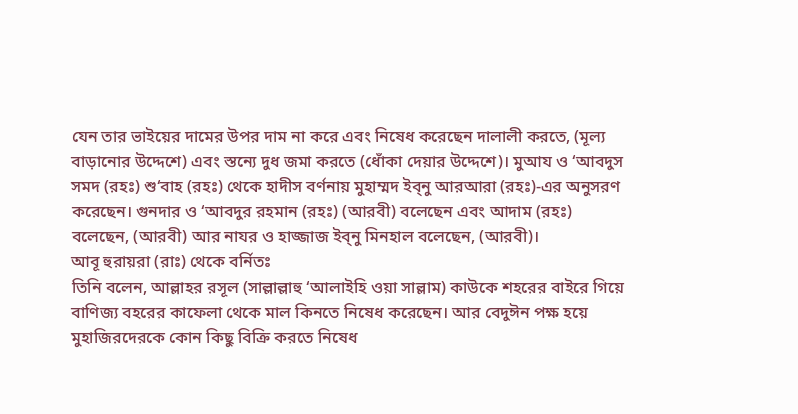যেন তার ভাইয়ের দামের উপর দাম না করে এবং নিষেধ করেছেন দালালী করতে, (মূল্য বাড়ানোর উদ্দেশে) এবং স্তন্যে দুধ জমা করতে (ধোঁকা দেয়ার উদ্দেশে)। মুআয ও ‘আবদুস সমদ (রহঃ) শু‘বাহ (রহঃ) থেকে হাদীস বর্ণনায় মুহাম্মদ ইব্নু আরআরা (রহঃ)-এর অনুসরণ করেছেন। গুনদার ও ‘আবদুর রহমান (রহঃ) (আরবী) বলেছেন এবং আদাম (রহঃ) বলেছেন, (আরবী) আর নাযর ও হাজ্জাজ ইব্নু মিনহাল বলেছেন, (আরবী)।
আবূ হুরায়রা (রাঃ) থেকে বর্নিতঃ
তিনি বলেন, আল্লাহর রসূল (সাল্লাল্লাহু ‘আলাইহি ওয়া সাল্লাম) কাউকে শহরের বাইরে গিয়ে বাণিজ্য বহরের কাফেলা থেকে মাল কিনতে নিষেধ করেছেন। আর বেদুঈন পক্ষ হয়ে মুহাজিরদেরকে কোন কিছু বিক্রি করতে নিষেধ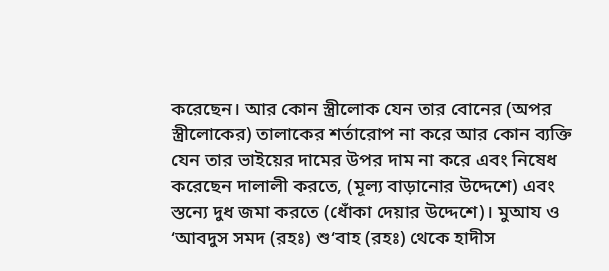করেছেন। আর কোন স্ত্রীলোক যেন তার বোনের (অপর স্ত্রীলোকের) তালাকের শর্তারোপ না করে আর কোন ব্যক্তি যেন তার ভাইয়ের দামের উপর দাম না করে এবং নিষেধ করেছেন দালালী করতে, (মূল্য বাড়ানোর উদ্দেশে) এবং স্তন্যে দুধ জমা করতে (ধোঁকা দেয়ার উদ্দেশে)। মুআয ও ‘আবদুস সমদ (রহঃ) শু‘বাহ (রহঃ) থেকে হাদীস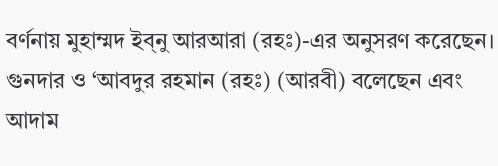বর্ণনায় মুহাম্মদ ইব্নু আরআরা (রহঃ)-এর অনুসরণ করেছেন। গুনদার ও ‘আবদুর রহমান (রহঃ) (আরবী) বলেছেন এবং আদাম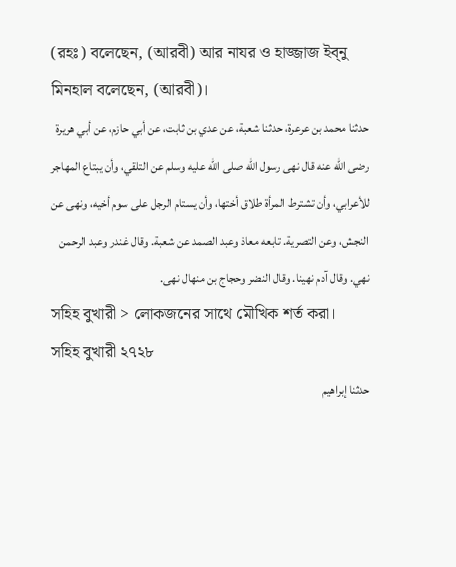(রহঃ) বলেছেন, (আরবী) আর নাযর ও হাজ্জাজ ইব্নু মিনহাল বলেছেন, (আরবী)।
حدثنا محمد بن عرعرة، حدثنا شعبة، عن عدي بن ثابت، عن أبي حازم، عن أبي هريرة رضى الله عنه قال نهى رسول الله صلى الله عليه وسلم عن التلقي، وأن يبتاع المهاجر للأعرابي، وأن تشترط المرأة طلاق أختها، وأن يستام الرجل على سوم أخيه، ونهى عن النجش، وعن التصرية. تابعه معاذ وعبد الصمد عن شعبة. وقال غندر وعبد الرحمن نهي. وقال آدم نهينا. وقال النضر وحجاج بن منهال نهى.
সহিহ বুখারী > লোকজনের সাথে মৌখিক শর্ত করা।
সহিহ বুখারী ২৭২৮
حدثنا إبراهيم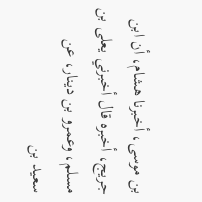بن موسى، أخبرنا هشام، أن ابن جريج، أخبره قال أخبرني يعلى بن مسلم، وعمرو بن دينار، عن سعيد بن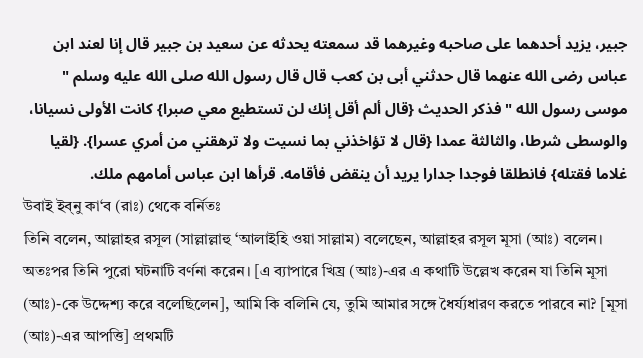جبير، يزيد أحدهما على صاحبه وغيرهما قد سمعته يحدثه عن سعيد بن جبير قال إنا لعند ابن عباس رضى الله عنهما قال حدثني أبى بن كعب قال قال رسول الله صلى الله عليه وسلم " موسى رسول الله " فذكر الحديث {قال ألم أقل إنك لن تستطيع معي صبرا} كانت الأولى نسيانا، والوسطى شرطا، والثالثة عمدا {قال لا تؤاخذني بما نسيت ولا ترهقني من أمري عسرا}. {لقيا غلاما فقتله} فانطلقا فوجدا جدارا يريد أن ينقض فأقامه. قرأها ابن عباس أمامهم ملك.
উবাই ইব্নু কা‘ব (রাঃ) থেকে বর্নিতঃ
তিনি বলেন, আল্লাহর রসূল (সাল্লাল্লাহু ‘আলাইহি ওয়া সাল্লাম) বলেছেন, আল্লাহর রসূল মূসা (আঃ) বলেন। অতঃপর তিনি পুরো ঘটনাটি বর্ণনা করেন। [এ ব্যাপারে খিয্র (আঃ)-এর এ কথাটি উল্লেখ করেন যা তিনি মূসা (আঃ)-কে উদ্দেশ্য করে বলেছিলেন], আমি কি বলিনি যে, তুমি আমার সঙ্গে ধৈর্য্যধারণ করতে পারবে না? [মূসা (আঃ)-এর আপত্তি] প্রথমটি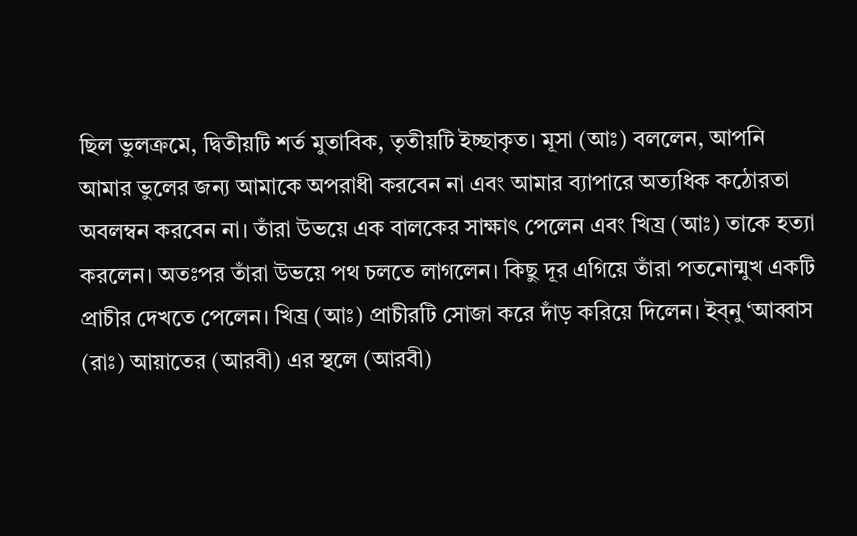ছিল ভুলক্রমে, দ্বিতীয়টি শর্ত মুতাবিক, তৃতীয়টি ইচ্ছাকৃত। মূসা (আঃ) বললেন, আপনি আমার ভুলের জন্য আমাকে অপরাধী করবেন না এবং আমার ব্যাপারে অত্যধিক কঠোরতা অবলম্বন করবেন না। তাঁরা উভয়ে এক বালকের সাক্ষাৎ পেলেন এবং খিয্র (আঃ) তাকে হত্যা করলেন। অতঃপর তাঁরা উভয়ে পথ চলতে লাগলেন। কিছু দূর এগিয়ে তাঁরা পতনোন্মুখ একটি প্রাচীর দেখতে পেলেন। খিয্র (আঃ) প্রাচীরটি সোজা করে দাঁড় করিয়ে দিলেন। ইব্নু ‘আব্বাস (রাঃ) আয়াতের (আরবী) এর স্থলে (আরবী)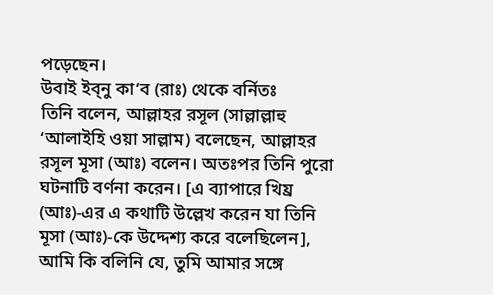পড়েছেন।
উবাই ইব্নু কা‘ব (রাঃ) থেকে বর্নিতঃ
তিনি বলেন, আল্লাহর রসূল (সাল্লাল্লাহু ‘আলাইহি ওয়া সাল্লাম) বলেছেন, আল্লাহর রসূল মূসা (আঃ) বলেন। অতঃপর তিনি পুরো ঘটনাটি বর্ণনা করেন। [এ ব্যাপারে খিয্র (আঃ)-এর এ কথাটি উল্লেখ করেন যা তিনি মূসা (আঃ)-কে উদ্দেশ্য করে বলেছিলেন], আমি কি বলিনি যে, তুমি আমার সঙ্গে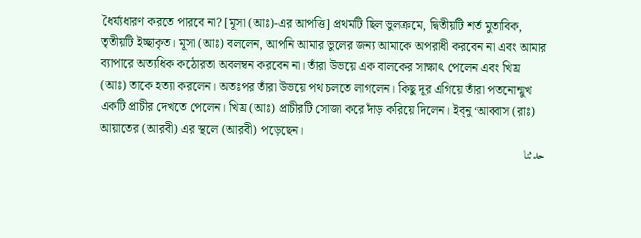ধৈর্য্যধারণ করতে পারবে না? [মূসা (আঃ)-এর আপত্তি] প্রথমটি ছিল ভুলক্রমে, দ্বিতীয়টি শর্ত মুতাবিক, তৃতীয়টি ইচ্ছাকৃত। মূসা (আঃ) বললেন, আপনি আমার ভুলের জন্য আমাকে অপরাধী করবেন না এবং আমার ব্যাপারে অত্যধিক কঠোরতা অবলম্বন করবেন না। তাঁরা উভয়ে এক বালকের সাক্ষাৎ পেলেন এবং খিয্র (আঃ) তাকে হত্যা করলেন। অতঃপর তাঁরা উভয়ে পথ চলতে লাগলেন। কিছু দূর এগিয়ে তাঁরা পতনোন্মুখ একটি প্রাচীর দেখতে পেলেন। খিয্র (আঃ) প্রাচীরটি সোজা করে দাঁড় করিয়ে দিলেন। ইব্নু ‘আব্বাস (রাঃ) আয়াতের (আরবী) এর স্থলে (আরবী) পড়েছেন।
حدثنا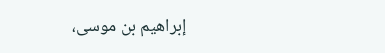إبراهيم بن موسى،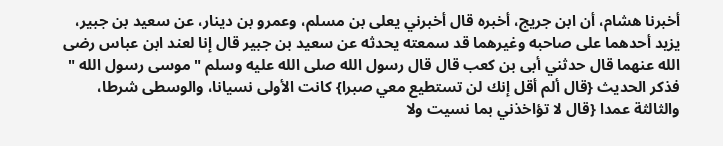أخبرنا هشام، أن ابن جريج، أخبره قال أخبرني يعلى بن مسلم، وعمرو بن دينار، عن سعيد بن جبير، يزيد أحدهما على صاحبه وغيرهما قد سمعته يحدثه عن سعيد بن جبير قال إنا لعند ابن عباس رضى الله عنهما قال حدثني أبى بن كعب قال قال رسول الله صلى الله عليه وسلم " موسى رسول الله " فذكر الحديث {قال ألم أقل إنك لن تستطيع معي صبرا} كانت الأولى نسيانا، والوسطى شرطا، والثالثة عمدا {قال لا تؤاخذني بما نسيت ولا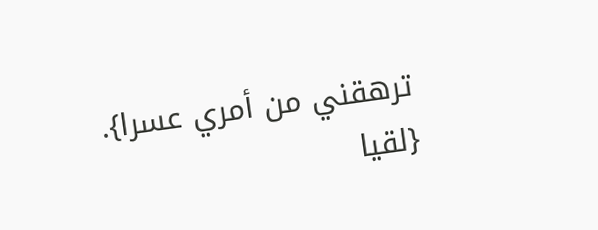ترهقني من أمري عسرا}. {لقيا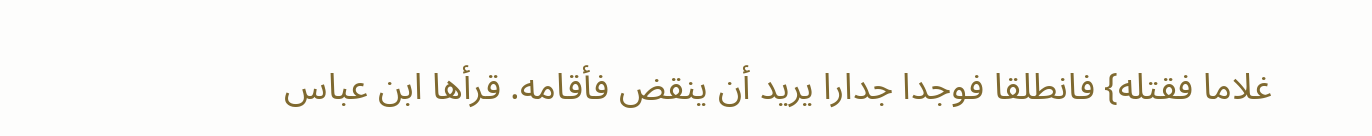غلاما فقتله} فانطلقا فوجدا جدارا يريد أن ينقض فأقامه. قرأها ابن عباس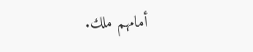أمامهم ملك.